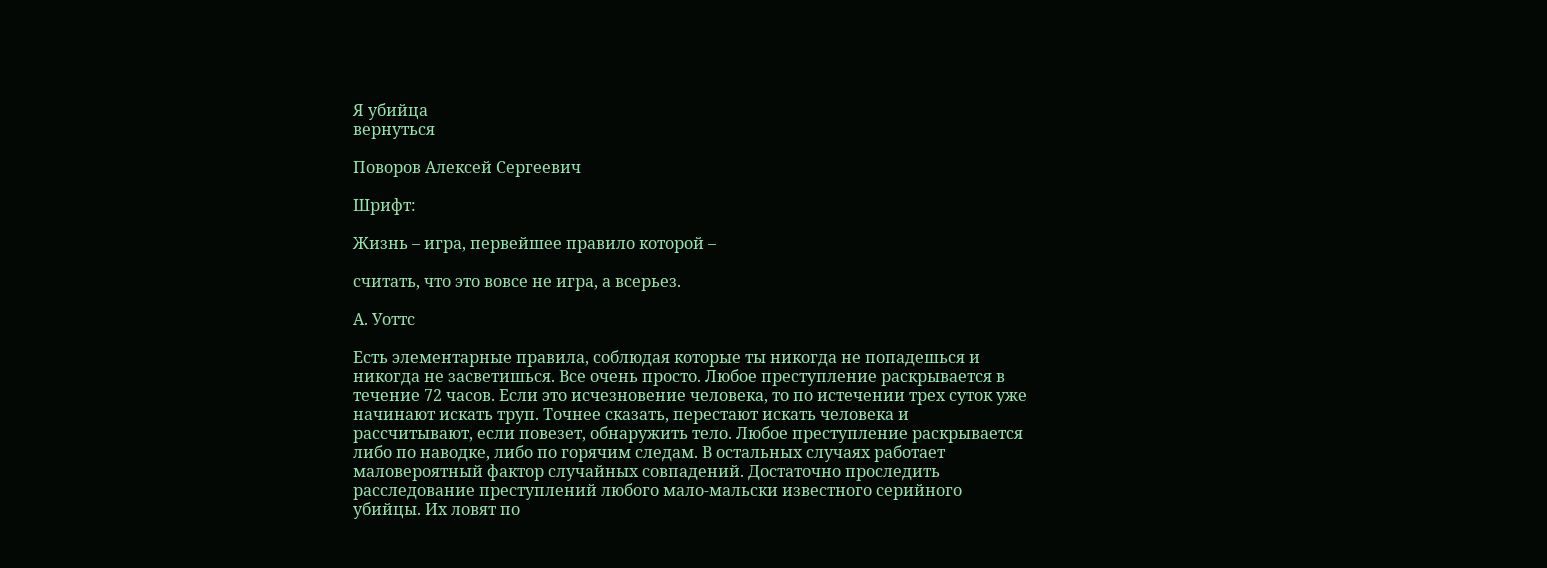Я убийца
вернуться

Поворов Алексей Сергеевич

Шрифт:

Жизнь – игра, первейшее правило которой –

считать, что это вовсе не игра, а всерьез.

А. Уоттс

Есть элементарные правила, соблюдая которые ты никогда не попадешься и никогда не засветишься. Все очень просто. Любое преступление раскрывается в течение 72 часов. Если это исчезновение человека, то по истечении трех суток уже начинают искать труп. Точнее сказать, перестают искать человека и рассчитывают, если повезет, обнаружить тело. Любое преступление раскрывается либо по наводке, либо по горячим следам. В остальных случаях работает маловероятный фактор случайных совпадений. Достаточно проследить расследование преступлений любого мало-мальски известного серийного убийцы. Их ловят по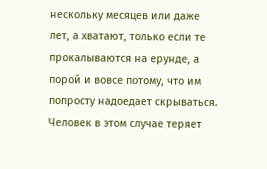нескольку месяцев или даже лет, а хватают, только если те прокалываются на ерунде, а порой и вовсе потому, что им попросту надоедает скрываться. Человек в этом случае теряет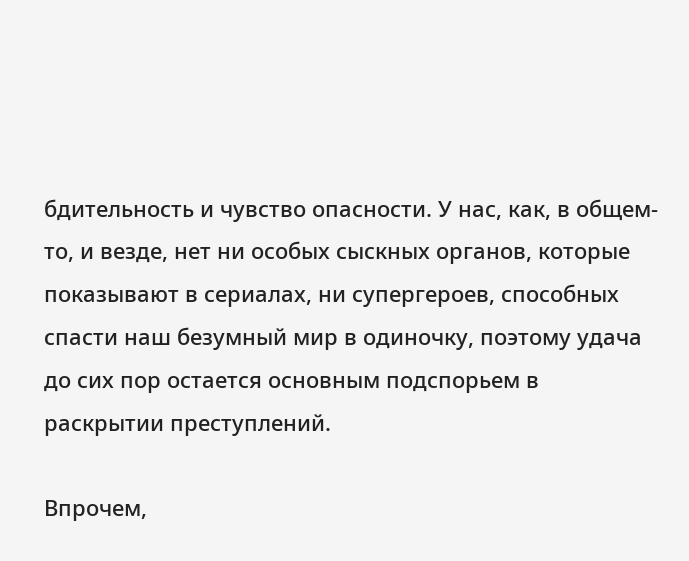бдительность и чувство опасности. У нас, как, в общем-то, и везде, нет ни особых сыскных органов, которые показывают в сериалах, ни супергероев, способных спасти наш безумный мир в одиночку, поэтому удача до сих пор остается основным подспорьем в раскрытии преступлений.

Впрочем,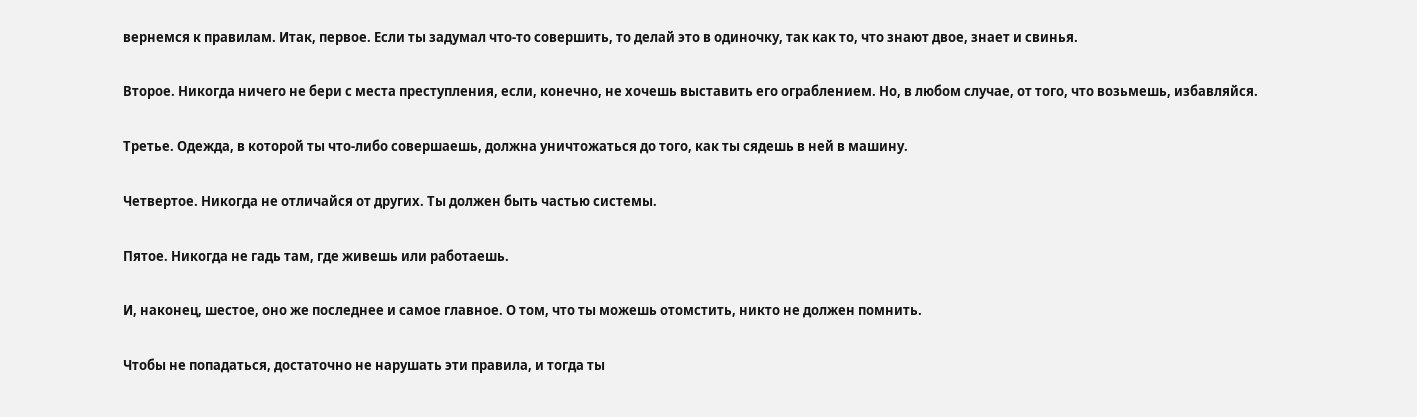вернемся к правилам. Итак, первое. Если ты задумал что-то совершить, то делай это в одиночку, так как то, что знают двое, знает и свинья.

Второе. Никогда ничего не бери с места преступления, если, конечно, не хочешь выставить его ограблением. Но, в любом случае, от того, что возьмешь, избавляйся.

Третье. Одежда, в которой ты что-либо совершаешь, должна уничтожаться до того, как ты сядешь в ней в машину.

Четвертое. Никогда не отличайся от других. Ты должен быть частью системы.

Пятое. Никогда не гадь там, где живешь или работаешь.

И, наконец, шестое, оно же последнее и самое главное. О том, что ты можешь отомстить, никто не должен помнить.

Чтобы не попадаться, достаточно не нарушать эти правила, и тогда ты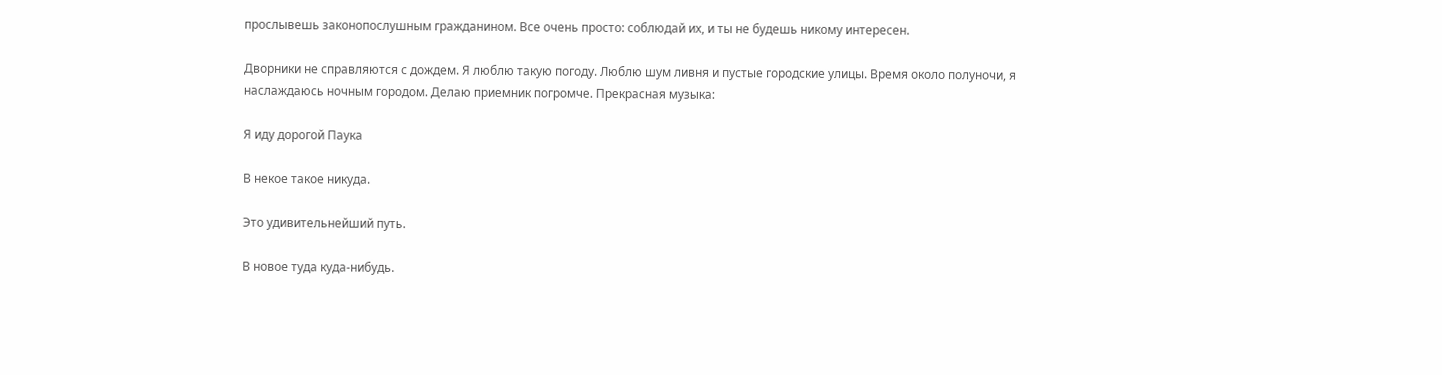прослывешь законопослушным гражданином. Все очень просто: соблюдай их, и ты не будешь никому интересен.

Дворники не справляются с дождем. Я люблю такую погоду. Люблю шум ливня и пустые городские улицы. Время около полуночи, я наслаждаюсь ночным городом. Делаю приемник погромче. Прекрасная музыка:

Я иду дорогой Паука

В некое такое никуда.

Это удивительнейший путь.

В новое туда куда-нибудь.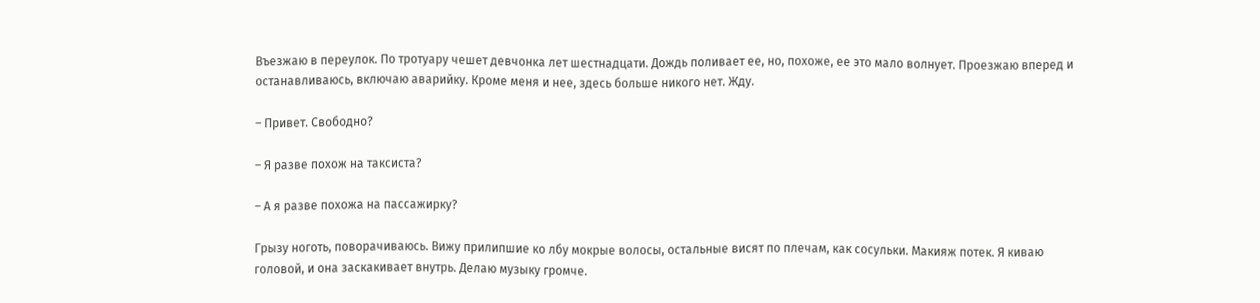Въезжаю в переулок. По тротуару чешет девчонка лет шестнадцати. Дождь поливает ее, но, похоже, ее это мало волнует. Проезжаю вперед и останавливаюсь, включаю аварийку. Кроме меня и нее, здесь больше никого нет. Жду.

– Привет. Свободно?

– Я разве похож на таксиста?

– А я разве похожа на пассажирку?

Грызу ноготь, поворачиваюсь. Вижу прилипшие ко лбу мокрые волосы, остальные висят по плечам, как сосульки. Макияж потек. Я киваю головой, и она заскакивает внутрь. Делаю музыку громче.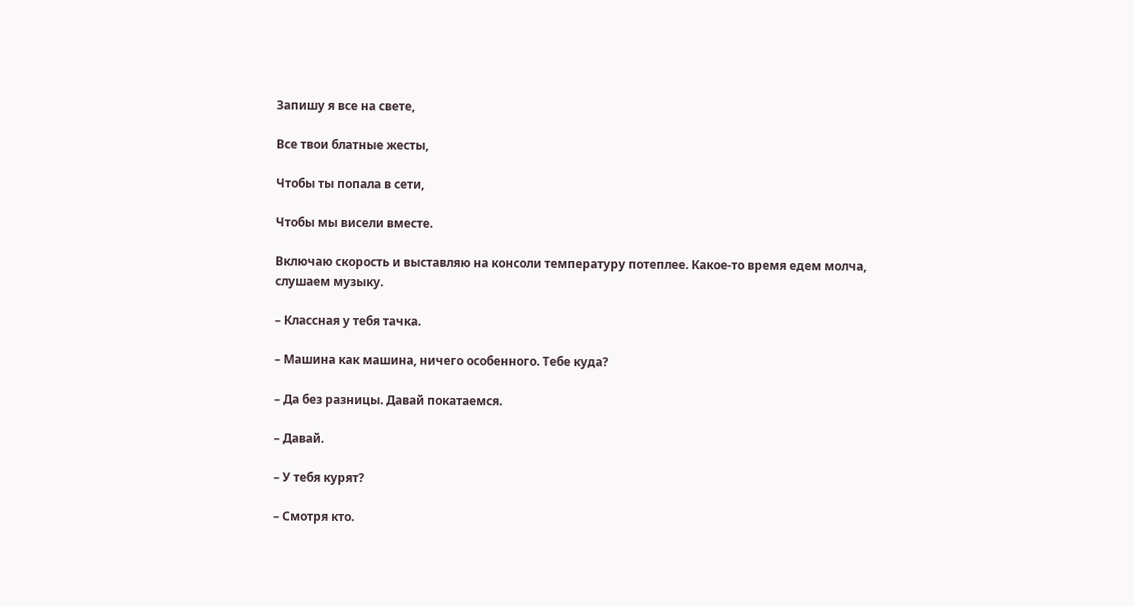Запишу я все на свете,

Все твои блатные жесты,

Чтобы ты попала в сети,

Чтобы мы висели вместе.

Включаю скорость и выставляю на консоли температуру потеплее. Какое-то время едем молча, слушаем музыку.

– Классная у тебя тачка.

– Машина как машина, ничего особенного. Тебе куда?

– Да без разницы. Давай покатаемся.

– Давай.

– У тебя курят?

– Смотря кто.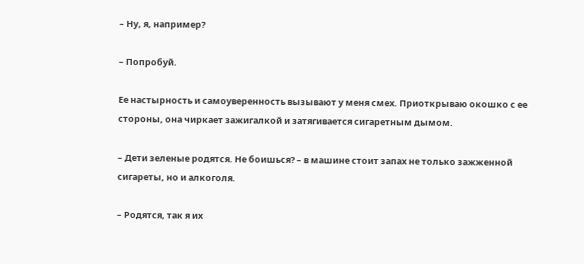– Ну, я, например?

– Попробуй.

Ее настырность и самоуверенность вызывают у меня смех. Приоткрываю окошко с ее стороны, она чиркает зажигалкой и затягивается сигаретным дымом.

– Дети зеленые родятся. Не боишься? – в машине стоит запах не только зажженной сигареты, но и алкоголя.

– Родятся, так я их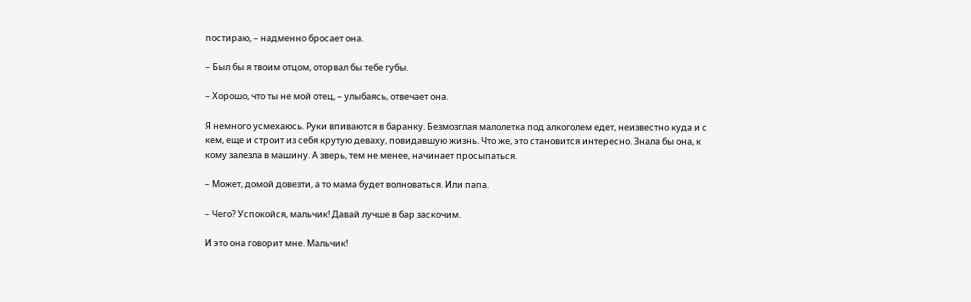постираю, – надменно бросает она.

– Был бы я твоим отцом, оторвал бы тебе губы.

– Хорошо, что ты не мой отец, – улыбаясь, отвечает она.

Я немного усмехаюсь. Руки впиваются в баранку. Безмозглая малолетка под алкоголем едет, неизвестно куда и с кем, еще и строит из себя крутую деваху, повидавшую жизнь. Что же, это становится интересно. Знала бы она, к кому залезла в машину. А зверь, тем не менее, начинает просыпаться.

– Может, домой довезти, а то мама будет волноваться. Или папа.

– Чего? Успокойся, мальчик! Давай лучше в бар заскочим.

И это она говорит мне. Мальчик!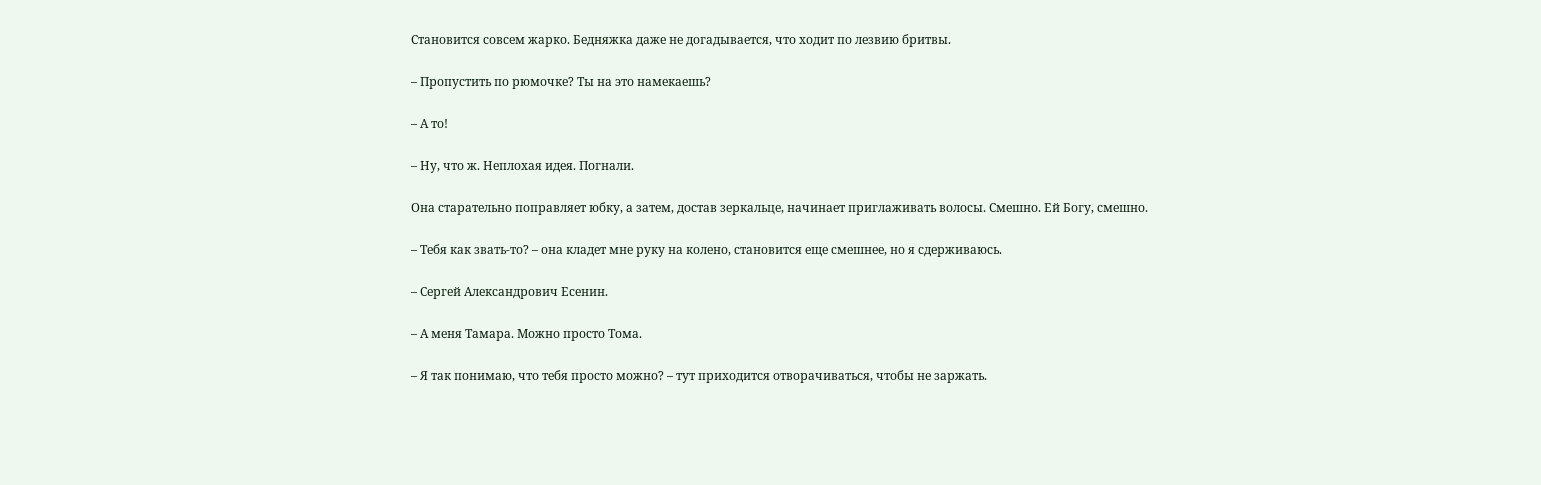Становится совсем жарко. Бедняжка даже не догадывается, что ходит по лезвию бритвы.

– Пропустить по рюмочке? Ты на это намекаешь?

– А то!

– Ну, что ж. Неплохая идея. Погнали.

Она старательно поправляет юбку, а затем, достав зеркальце, начинает приглаживать волосы. Смешно. Ей Богу, смешно.

– Тебя как звать-то? – она кладет мне руку на колено, становится еще смешнее, но я сдерживаюсь.

– Сергей Александрович Есенин.

– А меня Тамара. Можно просто Тома.

– Я так понимаю, что тебя просто можно? – тут приходится отворачиваться, чтобы не заржать.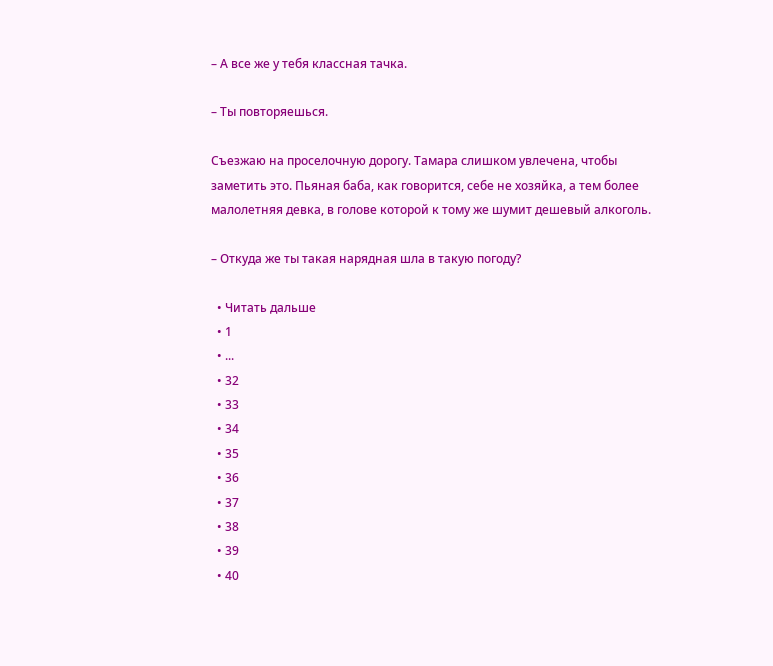– А все же у тебя классная тачка.

– Ты повторяешься.

Съезжаю на проселочную дорогу. Тамара слишком увлечена, чтобы заметить это. Пьяная баба, как говорится, себе не хозяйка, а тем более малолетняя девка, в голове которой к тому же шумит дешевый алкоголь.

– Откуда же ты такая нарядная шла в такую погоду?

  • Читать дальше
  • 1
  • ...
  • 32
  • 33
  • 34
  • 35
  • 36
  • 37
  • 38
  • 39
  • 40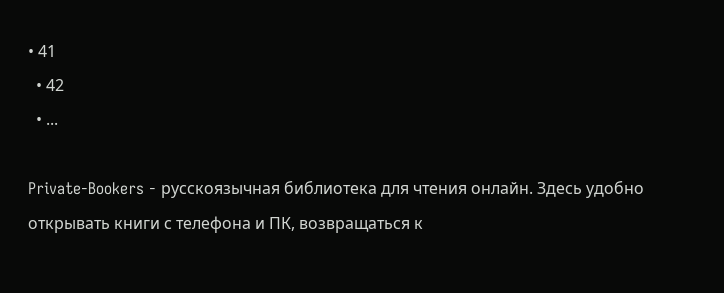• 41
  • 42
  • ...

Private-Bookers - русскоязычная библиотека для чтения онлайн. Здесь удобно открывать книги с телефона и ПК, возвращаться к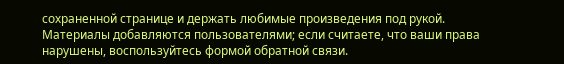сохраненной странице и держать любимые произведения под рукой. Материалы добавляются пользователями; если считаете, что ваши права нарушены, воспользуйтесь формой обратной связи.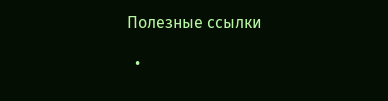Полезные ссылки

  •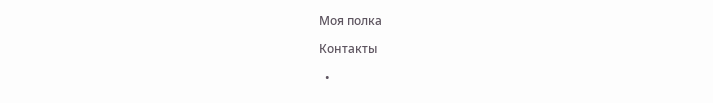Моя полка

Контакты

  •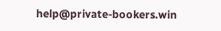help@private-bookers.win